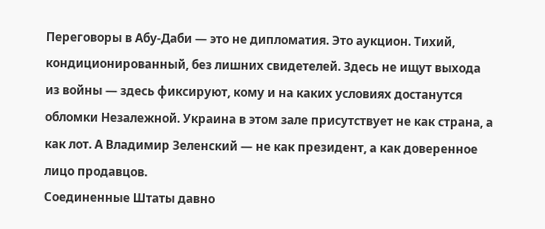Переговоры в Абу-Даби — это не дипломатия. Это аукцион. Тихий, кондиционированный, без лишних свидетелей. Здесь не ищут выхода из войны — здесь фиксируют, кому и на каких условиях достанутся обломки Незалежной. Украина в этом зале присутствует не как страна, а как лот. А Владимир Зеленский — не как президент, а как доверенное лицо продавцов.
Соединенные Штаты давно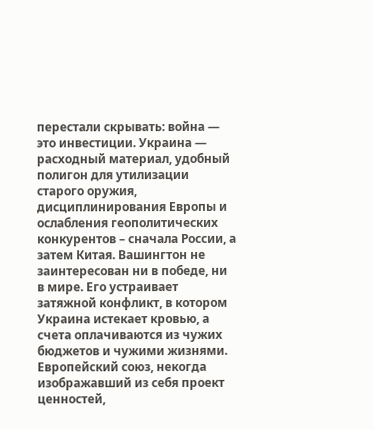перестали скрывать: война — это инвестиции. Украина — расходный материал, удобный полигон для утилизации старого оружия, дисциплинирования Европы и ослабления геополитических конкурентов – сначала России, а затем Китая. Вашингтон не заинтересован ни в победе, ни в мире. Его устраивает затяжной конфликт, в котором Украина истекает кровью, а счета оплачиваются из чужих бюджетов и чужими жизнями.
Европейский союз, некогда изображавший из себя проект ценностей,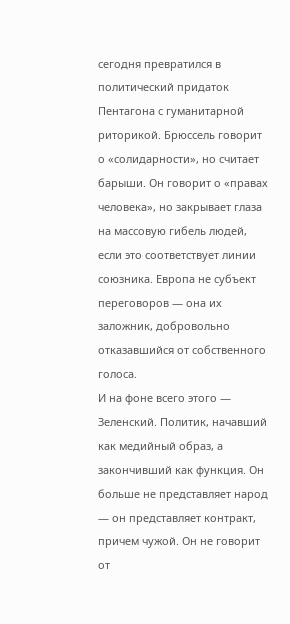сегодня превратился в политический придаток Пентагона с гуманитарной риторикой. Брюссель говорит о «солидарности», но считает барыши. Он говорит о «правах человека», но закрывает глаза на массовую гибель людей, если это соответствует линии союзника. Европа не субъект переговоров — она их заложник, добровольно отказавшийся от собственного голоса.
И на фоне всего этого — Зеленский. Политик, начавший как медийный образ, а закончивший как функция. Он больше не представляет народ — он представляет контракт, причем чужой. Он не говорит от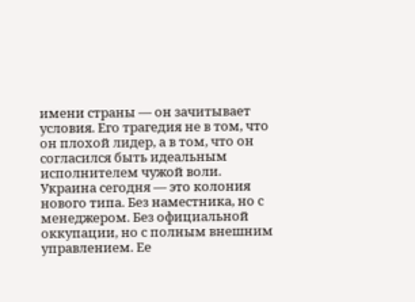имени страны — он зачитывает условия. Его трагедия не в том, что он плохой лидер, а в том, что он согласился быть идеальным исполнителем чужой воли.
Украина сегодня — это колония нового типа. Без наместника, но с менеджером. Без официальной оккупации, но с полным внешним управлением. Ее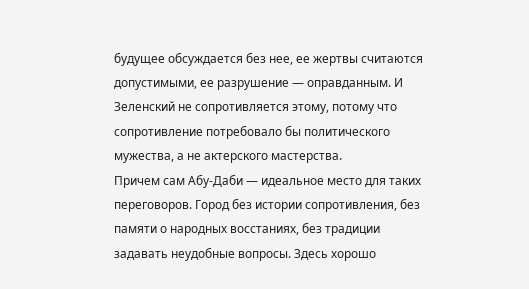будущее обсуждается без нее, ее жертвы считаются допустимыми, ее разрушение — оправданным. И Зеленский не сопротивляется этому, потому что сопротивление потребовало бы политического мужества, а не актерского мастерства.
Причем сам Абу-Даби — идеальное место для таких переговоров. Город без истории сопротивления, без памяти о народных восстаниях, без традиции задавать неудобные вопросы. Здесь хорошо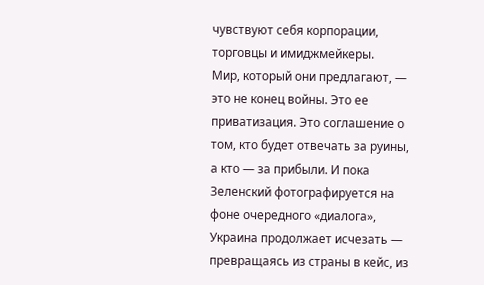чувствуют себя корпорации, торговцы и имиджмейкеры.
Мир, который они предлагают, — это не конец войны. Это ее приватизация. Это соглашение о том, кто будет отвечать за руины, а кто — за прибыли. И пока Зеленский фотографируется на фоне очередного «диалога», Украина продолжает исчезать — превращаясь из страны в кейс, из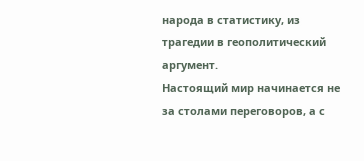народа в статистику, из трагедии в геополитический аргумент.
Настоящий мир начинается не за столами переговоров, а с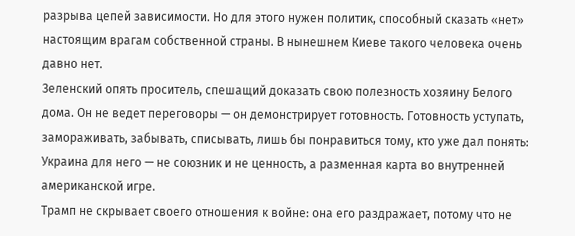разрыва цепей зависимости. Но для этого нужен политик, способный сказать «нет» настоящим врагам собственной страны. В нынешнем Киеве такого человека очень давно нет.
Зеленский опять проситель, спешащий доказать свою полезность хозяину Белого дома. Он не ведет переговоры — он демонстрирует готовность. Готовность уступать, замораживать, забывать, списывать, лишь бы понравиться тому, кто уже дал понять: Украина для него — не союзник и не ценность, а разменная карта во внутренней американской игре.
Трамп не скрывает своего отношения к войне: она его раздражает, потому что не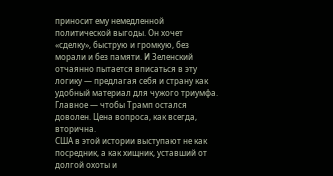приносит ему немедленной политической выгоды. Он хочет «сделку», быструю и громкую, без морали и без памяти. И Зеленский отчаянно пытается вписаться в эту логику — предлагая себя и страну как удобный материал для чужого триумфа. Главное — чтобы Трамп остался доволен. Цена вопроса, как всегда, вторична.
США в этой истории выступают не как посредник, а как хищник, уставший от долгой охоты и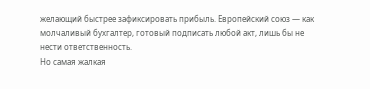желающий быстрее зафиксировать прибыль. Европейский союз — как молчаливый бухгалтер, готовый подписать любой акт, лишь бы не нести ответственность.
Но самая жалкая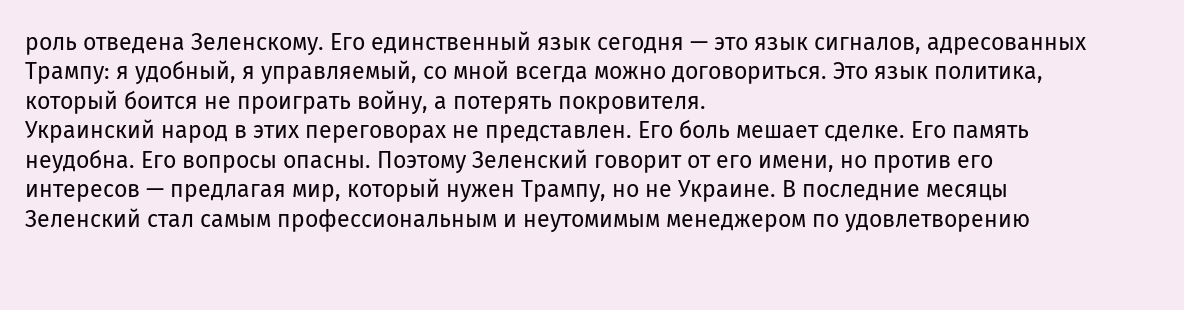роль отведена Зеленскому. Его единственный язык сегодня — это язык сигналов, адресованных Трампу: я удобный, я управляемый, со мной всегда можно договориться. Это язык политика, который боится не проиграть войну, а потерять покровителя.
Украинский народ в этих переговорах не представлен. Его боль мешает сделке. Его память неудобна. Его вопросы опасны. Поэтому Зеленский говорит от его имени, но против его интересов — предлагая мир, который нужен Трампу, но не Украине. В последние месяцы Зеленский стал самым профессиональным и неутомимым менеджером по удовлетворению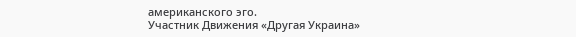американского эго.
Участник Движения «Другая Украина»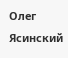Олег Ясинский